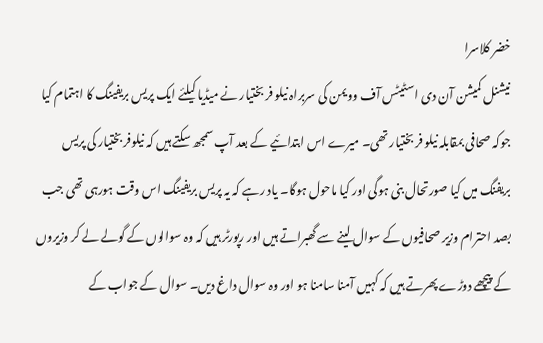خضر کلاسرا
نیشنل کمیشن آن دی اسٹیٹس آف وویمن کی سربراہ نیلو فر بختیار نے میڈیا کیلئے ایک پریس بریفینگ کا اہتمام کیا جوکہ صحافی بمقابلہ نیلو فر بختیار تھی۔ میرے اس ابتدائیے کے بعد آپ سمجھ سکتے ہیں کہ نیلوفر بختیار کی پریس بریفنگ میں کیا صورتحال بنی ہوگی اور کیا ماحول ہوگا۔ یاد رہے کہ یہ پریس بریفینگ اس وقت ہورہی تھی جب بصد احترام وزیر صحافیوں کے سوال لینے سے گھبراتے ہیں اور رپورٹر ہیں کہ وہ سوالوں کے گولے لے کر وزیروں کے پیچھے دوڑے پھرتے ہیں کہ کہیں آمنا سامنا ہو اور وہ سوال داغ دیں۔ سوال کے جواب کے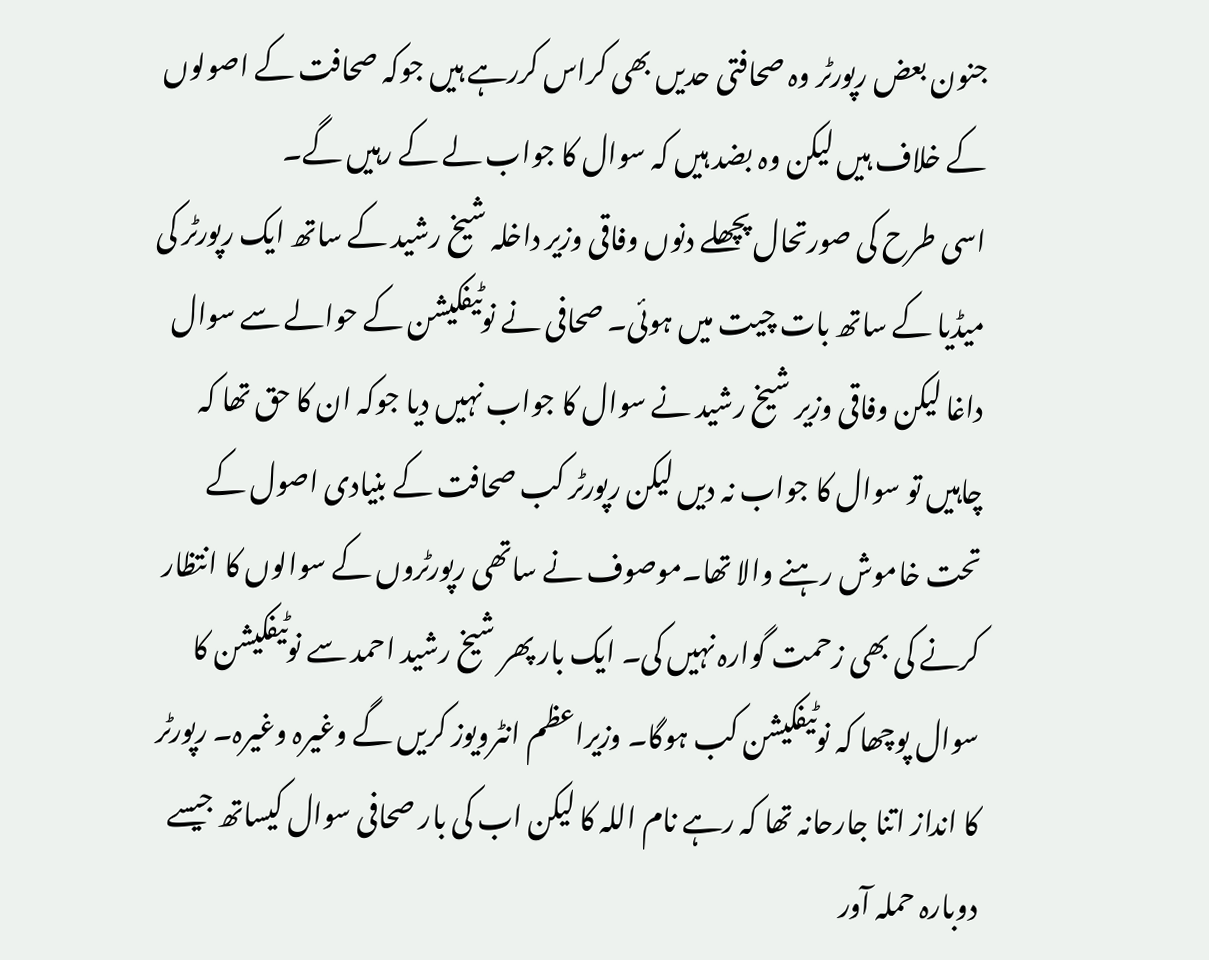جنون بعض رپورٹر وہ صحافتی حدیں بھی کراس کررہے ہیں جوکہ صحافت کے اصولوں کے خلاف ہیں لیکن وہ بضد ہیں کہ سوال کا جواب لے کے رہیں گے۔
اسی طرح کی صورتحال پچھلے دنوں وفاقی وزیر داخلہ شیخ رشید کے ساتھ ایک رپورٹر کی میڈیا کے ساتھ بات چیت میں ہوئی۔ صحافی نے نوٹیفکیشن کے حوالے سے سوال داغا لیکن وفاقی وزیر شیخ رشید نے سوال کا جواب نہیں دیا جوکہ ان کا حق تھا کہ چاہیں تو سوال کا جواب نہ دیں لیکن رپورٹر کب صحافت کے بنیادی اصول کے تحت خاموش رہنے والا تھا۔موصوف نے ساتھی رپورٹروں کے سوالوں کا انتظار کرنے کی بھی زحمت گوارہ نہیں کی۔ ایک بار پھر شیخ رشید احمد سے نوٹیفکیشن کا سوال پوچھا کہ نوٹیفکیشن کب ہوگا۔ وزیراعظم انٹرویوز کریں گے وغیرہ وغیرہ۔ رپورٹر کا انداز اتنا جارحانہ تھا کہ رہے نام اللہ کا لیکن اب کی بار صحافی سوال کیساتھ جیسے دوبارہ حملہ آور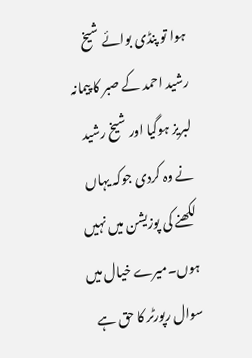ہوا تو پنڈی بوائے شیخ رشید احمد کے صبر کا پیمانہ لبریز ہوگیا اور شیخ رشید نے وہ کردی جوکہ یہاں لکھنے کی پوزیشن میں نہیں ہوں۔میرے خیال میں سوال رپورٹر کا حق ہے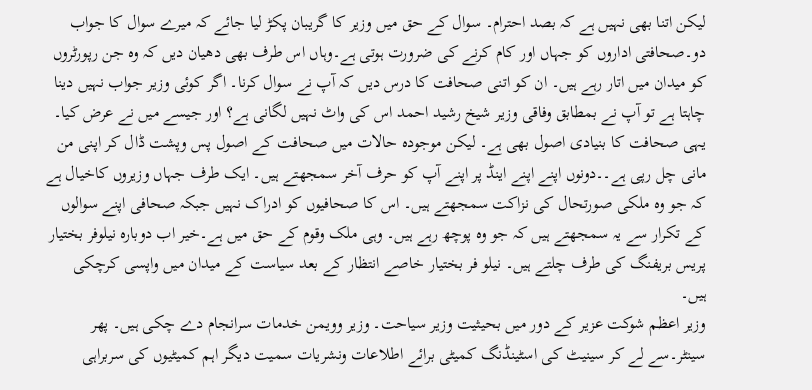لیکن اتنا بھی نہیں ہے کہ بصد احترام۔ سوال کے حق میں وزیر کا گریبان پکڑ لیا جائے کہ میرے سوال کا جواب دو۔صحافتی اداروں کو جہاں اور کام کرنے کی ضرورت ہوتی ہے۔وہاں اس طرف بھی دھیان دیں کہ وہ جن رپورٹروں کو میدان میں اتار رہے ہیں۔ ان کو اتنی صحافت کا درس دیں کہ آپ نے سوال کرنا۔ اگر کوئی وزیر جواب نہیں دینا چاہتا ہے تو آپ نے بمطابق وفاقی وزیر شیخ رشید احمد اس کی واٹ نہیں لگانی ہے؟ اور جیسے میں نے عرض کیا۔ یہی صحافت کا بنیادی اصول بھی ہے۔ لیکن موجودہ حالات میں صحافت کے اصول پس وپشت ڈال کر اپنی من مانی چل رپی ہے۔۔دونوں اپنے اپنے اینڈ پر اپنے آپ کو حرف آخر سمجھتے ہیں۔ ایک طرف جہاں وزیروں کاخیال ہے کہ جو وہ ملکی صورتحال کی نزاکت سمجھتے ہیں۔ اس کا صحافیوں کو ادراک نہیں جبکہ صحافی اپنے سوالوں کے تکرار سے یہ سمجھتے ہیں کہ جو وہ پوچھ رہے ہیں۔ وہی ملک وقوم کے حق میں ہے۔خیر اب دوبارہ نیلوفر بختیار پریس بریفنگ کی طرف چلتے ہیں۔ نیلو فر بختیار خاصے انتظار کے بعد سیاست کے میدان میں واپسی کرچکی ہیں۔
وزیر اعظم شوکت عزیر کے دور میں بحیثیت وزیر سیاحت۔ وزیر وویمن خدمات سرانجام دے چکی ہیں۔ پھر سینٹر۔سے لے کر سینیٹ کی اسٹینڈنگ کمیٹی برائے اطلاعات ونشریات سمیت دیگر اہم کمیٹیوں کی سربراہی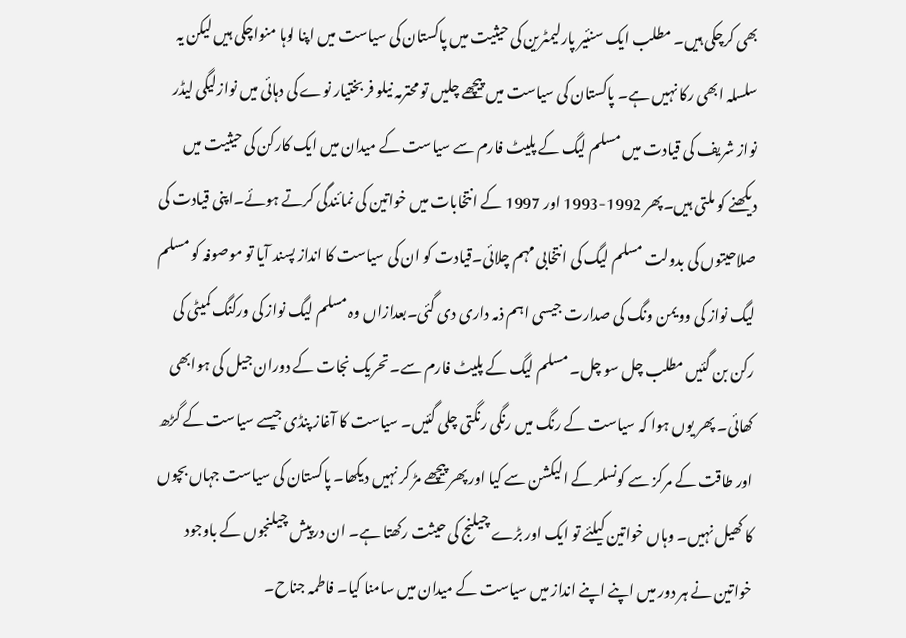بھی کرچکی ہیں۔ مطلب ایک سنئیر پارلیمٹرین کی حیثیت میں پاکستان کی سیاست میں اپنا لوہا منواچکی ہیں لیکن یہ سلسلہ ابھی رکا نہیں ہے۔ پاکستان کی سیاست میں پیچھے چلیں تو محترمہ نیلو فر بختیار نوے کی دہائی میں نوازلیگی لیڈر نواز شریف کی قیادت میں مسلم لیگ کے پلیٹ فارم سے سیاست کے میدان میں ایک کارکن کی حیثیت میں دیکھنے کو ملتی ہیں۔پھر 1992-1993 اور 1997 کے انتخابات میں خواتین کی نمائندگی کرتے ہوئے۔اپنی قیادت کی صلاحیتوں کی بدولت مسلم لیگ کی انتخابی مہم چلائی۔قیادت کو ان کی سیاست کا انداز پسند آیا تو موصوفہ کو مسلم لیگ نواز کی وویمن ونگ کی صدارت جیسی اہم ذمہ داری دی گئی۔بعدازاں وہ مسلم لیگ نواز کی ورکنگ کمیٹی کی رکن بن گئیں مطلب چل سو چل۔ مسلم لیگ کے پلیٹ فارم سے۔ تحریک نجات کے دوران جیل کی ہوابھی کھائی۔ پھر یوں ہوا کہ سیاست کے رنگ میں رنگی رنگتی چلی گئیں۔ سیاست کا آغاز پنڈی جیسے سیاست کے گڑھ اور طاقت کے مرکز سے کونسلر کے الیکشن سے کیا اور پھر پیچھے مڑ کر نہیں دیکھا۔ پاکستان کی سیاست جہاں بچوں کا کھیل نہیں۔ وہاں خواتین کیلئے تو ایک اور بڑے چیلنج کی حیثت رکھتا ہے۔ ان درپیش چیلنجوں کے باوجود خواتین نے ہر دور میں اپنے اپنے انداز میں سیاست کے میدان میں سامنا کیا۔ فاطمہ جناح۔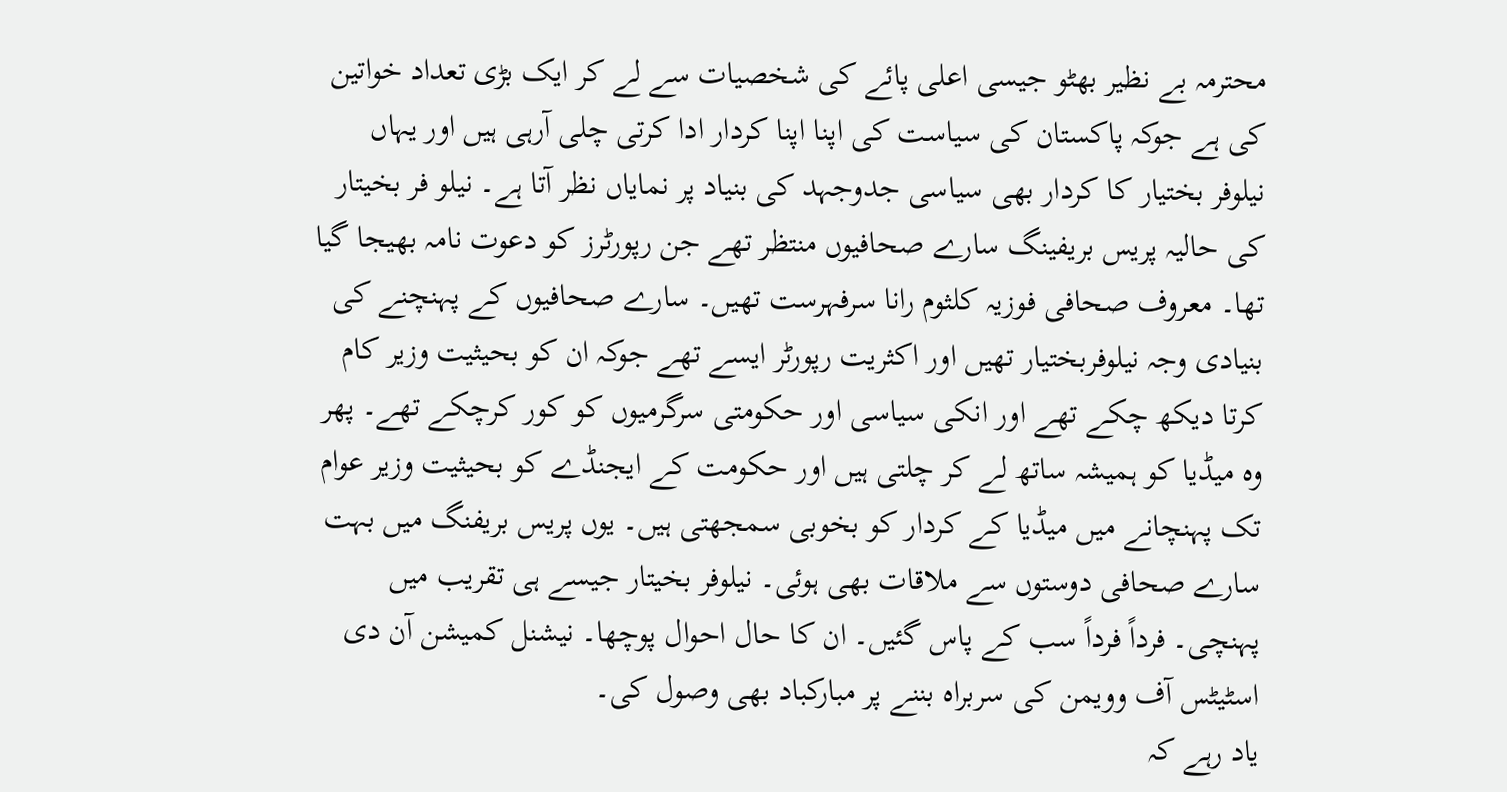محترمہ بے نظیر بھٹو جیسی اعلی پائے کی شخصیات سے لے کر ایک بڑی تعداد خواتین کی ہے جوکہ پاکستان کی سیاست کی اپنا اپنا کردار ادا کرتی چلی آرہی ہیں اور یہاں نیلوفر بختیار کا کردار بھی سیاسی جدوجہد کی بنیاد پر نمایاں نظر آتا ہے۔ نیلو فر بخیتار کی حالیہ پریس بریفینگ سارے صحافیوں منتظر تھے جن رپورٹرز کو دعوت نامہ بھیجا گیا تھا۔ معروف صحافی فوزیہ کلثوم رانا سرفہرست تھیں۔ سارے صحافیوں کے پہنچنے کی بنیادی وجہ نیلوفربختیار تھیں اور اکثریت رپورٹر ایسے تھے جوکہ ان کو بحیثیت وزیر کام کرتا دیکھ چکے تھے اور انکی سیاسی اور حکومتی سرگرمیوں کو کور کرچکے تھے۔ پھر وہ میڈیا کو ہمیشہ ساتھ لے کر چلتی ہیں اور حکومت کے ایجنڈے کو بحیثیت وزیر عوام تک پہنچانے میں میڈیا کے کردار کو بخوبی سمجھتی ہیں۔ یوں پریس بریفنگ میں بہت سارے صحافی دوستوں سے ملاقات بھی ہوئی۔ نیلوفر بخیتار جیسے ہی تقریب میں پہنچی۔ فرداً فرداً سب کے پاس گئیں۔ ان کا حال احوال پوچھا۔ نیشنل کمیشن آن دی اسٹیٹس آف وویمن کی سربراہ بننے پر مبارکباد بھی وصول کی۔
یاد رہے کہ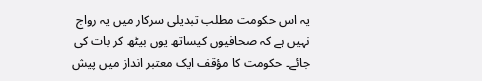یہ اس حکومت مطلب تبدیلی سرکار میں یہ رواج نہیں ہے کہ صحافیوں کیساتھ یوں بیٹھ کر بات کی جائے۔ حکومت کا مؤقف ایک معتبر انداز میں پیش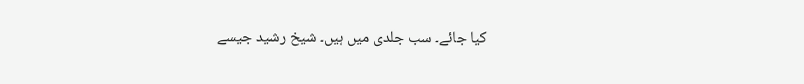کیا جائے۔ سب جلدی میں ہیں۔ شیخ رشید جیسے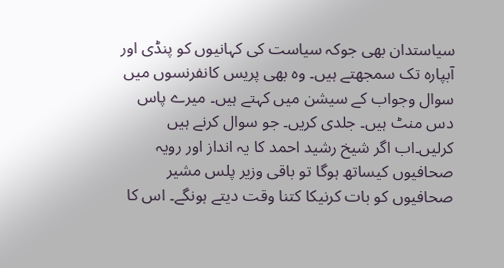سیاستدان بھی جوکہ سیاست کی کہانیوں کو پنڈی اور آبپارہ تک سمجھتے ہیں۔ وہ بھی پریس کانفرنسوں میں سوال وجواب کے سیشن میں کہتے ہیں۔ میرے پاس دس منٹ ہیں۔ جلدی کریں۔ جو سوال کرنے ہیں کرلیں۔اب اگر شیخ رشید احمد کا یہ انداز اور رویہ صحافیوں کیساتھ ہوگا تو باقی وزیر پلس مشیر صحافیوں کو بات کرنیکا کتنا وقت دیتے ہونگے۔ اس کا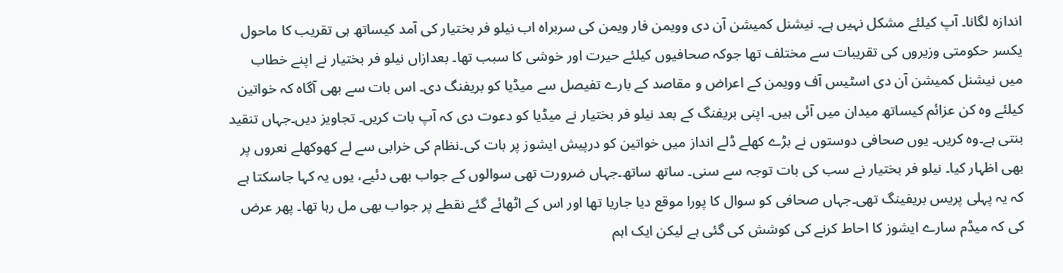اندازہ لگانا۔ آپ کیلئے مشکل نہیں ہے۔ نیشنل کمیشن آن دی وویمن فار ویمن کی سربراہ اب نیلو فر بختیار کی آمد کیساتھ ہی تقریب کا ماحول یکسر حکومتی وزیروں کی تقریبات سے مختلف تھا جوکہ صحافیوں کیلئے حیرت اور خوشی کا سبب تھا۔ بعدازاں نیلو فر بختیار نے اپنے خطاب میں نیشنل کمیشن آن دی اسٹیس آف وویمن کے اعراض و مقاصد کے بارے تفیصل سے میڈیا کو بریفنگ دی۔ اس بات سے بھی آگاہ کہ خواتین کیلئے وہ کن عزائم کیساتھ میدان میں آئی ہیں۔ اپنی بریفنگ کے بعد نیلو فر بختیار نے میڈیا کو دعوت دی کہ آپ بات کریں۔ تجاویز دیں۔جہاں تنقید بنتی ہے۔وہ کریں۔ یوں صحافی دوستوں نے بڑے کھلے ڈلے انداز میں خواتین کو درپیش ایشوز پر بات کی۔نظام کی خرابی سے لے کھوکھلے نعروں پر بھی اظہار کیا۔ نیلو فر بختیار نے سب کی بات توجہ سے سنی۔ ساتھ ساتھ۔جہاں ضرورت تھی سوالوں کے جواب بھی دئیے، یوں یہ کہا جاسکتا ہے کہ یہ پہلی پریس بریفینگ تھی۔جہاں صحافی کو سوال کا پورا موقع دیا جاریا تھا اور اس کے اٹھائے گئے نقطے پر جواب بھی مل رہا تھا۔ پھر عرض کی کہ میڈم سارے ایشوز کا احاط کرنے کی کوشش کی گئی ہے لیکن ایک اہم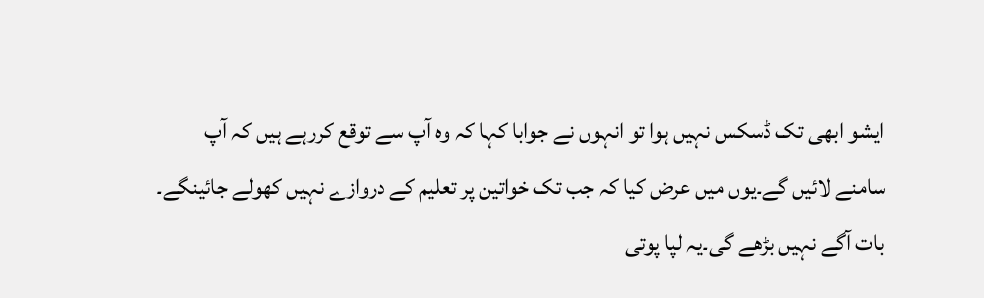ایشو ابھی تک ڈسکس نہیں ہوا تو انہوں نے جوابا کہا کہ وہ آپ سے توقع کررہے ہیں کہ آپ سامنے لائیں گے۔یوں میں عرض کیا کہ جب تک خواتین پر تعلیم کے دروازے نہیں کھولے جائینگے۔ بات آگے نہیں بڑھے گی۔یہ لپا پوتی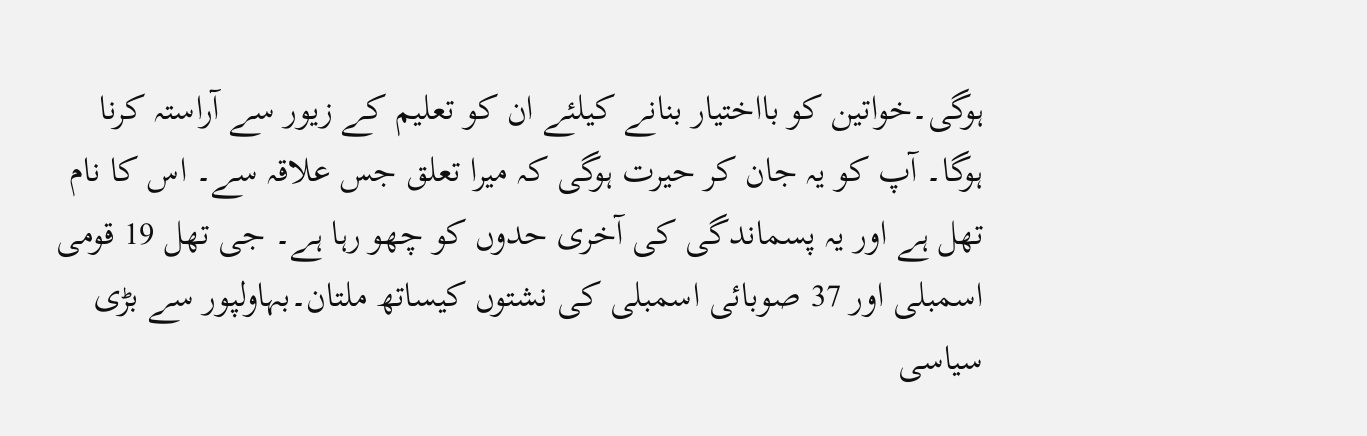ہوگی۔خواتین کو بااختیار بنانے کیلئے ان کو تعلیم کے زیور سے آراستہ کرنا ہوگا۔ آپ کو یہ جان کر حیرت ہوگی کہ میرا تعلق جس علاقہ سے۔ اس کا نام تھل ہے اور یہ پسماندگی کی آخری حدوں کو چھو رہا ہے۔ جی تھل 19 قومی اسمبلی اور 37 صوبائی اسمبلی کی نشتوں کیساتھ ملتان۔بہاولپور سے بڑی سیاسی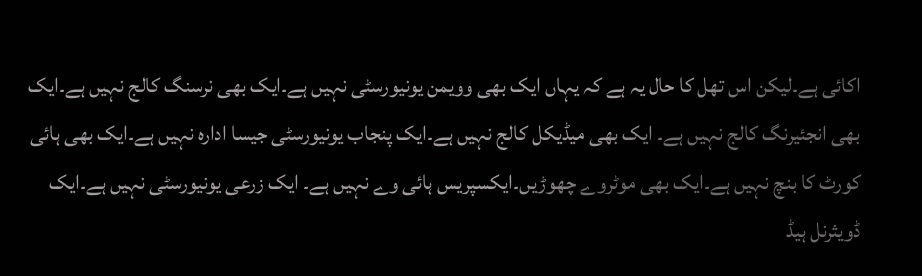اکائی ہے۔لیکن اس تھل کا حال یہ ہے کہ یہاں ایک بھی وویمن یونیورسٹی نہیں ہے۔ایک بھی نرسنگ کالج نہیں ہے۔ایک بھی انجئیرنگ کالج نہیں ہے۔ ایک بھی میڈیکل کالج نہیں ہے۔ایک پنجاب یونیورسٹی جیسا ادارہ نہیں ہے۔ایک بھی ہائی کورٹ کا بنچ نہیں ہے۔ایک بھی موٹروے چھوڑیں۔ایکسپریس ہائی وے نہیں ہے۔ ایک زرعی یونیورسٹی نہیں ہے۔ایک ڈویثرنل ہیڈ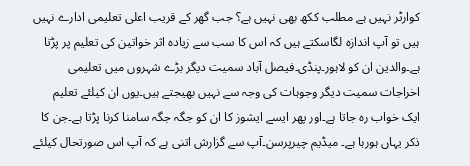کوارٹر نہیں ہے مطلب ککھ بھی نہیں ہے؟ جب گھر کے قریب اعلی تعلیمی ادارے نہیں ہیں تو آپ اندازہ لگاسکتے ہیں کہ اس کا سب سے زیادہ اثر خواتین کی تعلیم پر پڑتا ہے۔والدین ان کو لاہور۔پنڈی۔فیصل آباد سمیت دیگر بڑے شہروں میں تعلیمی اخراجات سمیت دیگر وجوہات کی وجہ سے نہیں بھیجتے ہیں۔یوں ان کیلئے تعلیم ایک خواب رہ جاتا ہے۔اور پھر ایسے ایشوز کا ان کو جگہ جگہ سامنا کرنا پڑتا ہے۔جن کا ذکر یہاں ہورہا ہے۔ میڈیم چیرپرسن۔آپ سے گزارش اتنی ہے کہ آپ اس صورتحال کیلئے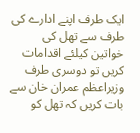ایک طرف اپنے ادارے کی طرف سے تھل کی خواتین کیلئے اقدامات کریں تو دوسری طرف وزیراعظم عمران خان سے بات کریں کہ تھل کو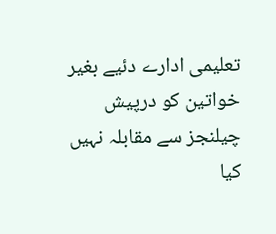تعلیمی ادارے دئیے بغیر خواتین کو درپیش چیلنجز سے مقابلہ نہیں کیا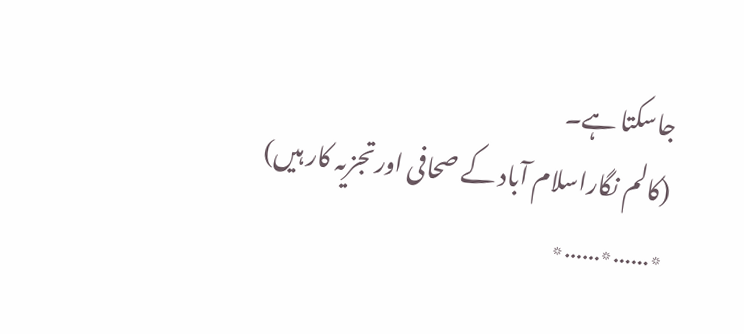جاسکتا ہے۔
(کالم نگاراسلام آباد کے صحافی اورتجزیہ کار ہیں)
٭……٭……٭